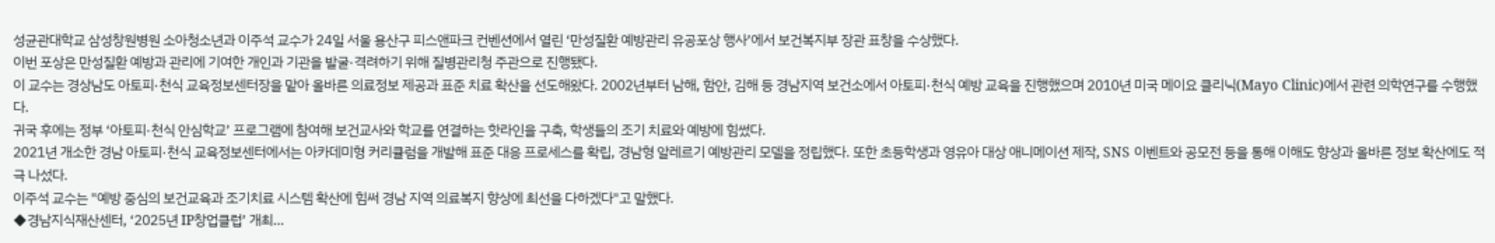성균관대학교 삼성창원병원 소아청소년과 이주석 교수가 24일 서울 용산구 피스앤파크 컨벤션에서 열린 ‘만성질환 예방관리 유공포상 행사’에서 보건복지부 장관 표창을 수상했다.
이번 포상은 만성질환 예방과 관리에 기여한 개인과 기관을 발굴·격려하기 위해 질병관리청 주관으로 진행됐다.
이 교수는 경상남도 아토피·천식 교육정보센터장을 맡아 올바른 의료정보 제공과 표준 치료 확산을 선도해왔다. 2002년부터 남해, 함안, 김해 등 경남지역 보건소에서 아토피·천식 예방 교육을 진행했으며 2010년 미국 메이요 클리닉(Mayo Clinic)에서 관련 의학연구를 수행했다.
귀국 후에는 정부 ‘아토피·천식 안심학교’ 프로그램에 참여해 보건교사와 학교를 연결하는 핫라인을 구축, 학생들의 조기 치료와 예방에 힘썼다.
2021년 개소한 경남 아토피·천식 교육정보센터에서는 아카데미형 커리큘럼을 개발해 표준 대응 프로세스를 확립, 경남형 알레르기 예방관리 모델을 정립했다. 또한 초등학생과 영유아 대상 애니메이션 제작, SNS 이벤트와 공모전 등을 통해 이해도 향상과 올바른 정보 확산에도 적극 나섰다.
이주석 교수는 "예방 중심의 보건교육과 조기치료 시스템 확산에 힘써 경남 지역 의료복지 향상에 최선을 다하겠다"고 말했다.
◆경남지식재산센터, ‘2025년 IP창업클럽’ 개최…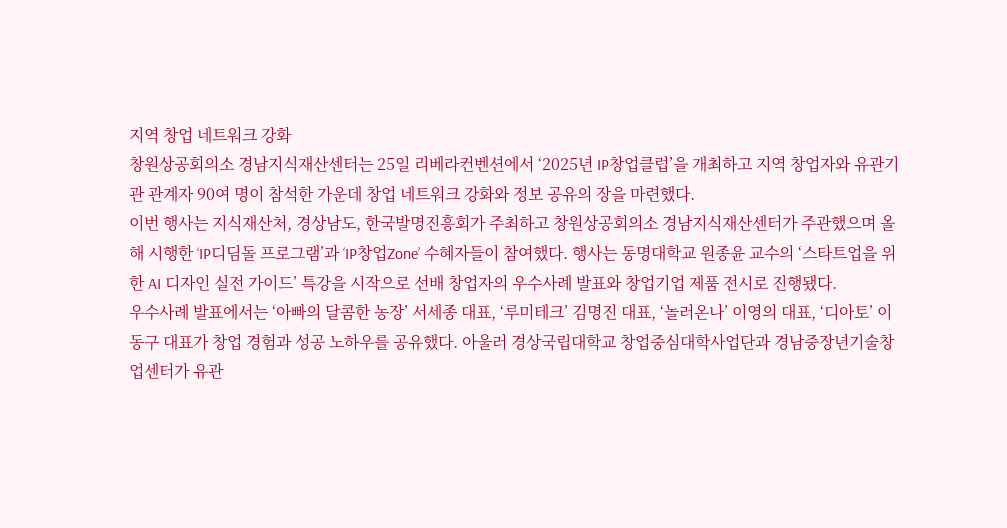지역 창업 네트워크 강화
창원상공회의소 경남지식재산센터는 25일 리베라컨벤션에서 ‘2025년 IP창업클럽’을 개최하고 지역 창업자와 유관기관 관계자 90여 명이 참석한 가운데 창업 네트워크 강화와 정보 공유의 장을 마련했다.
이번 행사는 지식재산처, 경상남도, 한국발명진흥회가 주최하고 창원상공회의소 경남지식재산센터가 주관했으며 올해 시행한 ‘IP디딤돌 프로그램’과 ‘IP창업Zone’ 수혜자들이 참여했다. 행사는 동명대학교 원종윤 교수의 ‘스타트업을 위한 AI 디자인 실전 가이드’ 특강을 시작으로 선배 창업자의 우수사례 발표와 창업기업 제품 전시로 진행됐다.
우수사례 발표에서는 ‘아빠의 달콤한 농장’ 서세종 대표, ‘루미테크’ 김명진 대표, ‘놀러온나’ 이영의 대표, ‘디아토’ 이동구 대표가 창업 경험과 성공 노하우를 공유했다. 아울러 경상국립대학교 창업중심대학사업단과 경남중장년기술창업센터가 유관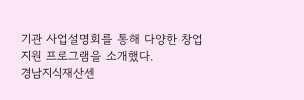기관 사업설명회를 통해 다양한 창업 지원 프로그램을 소개했다.
경남지식재산센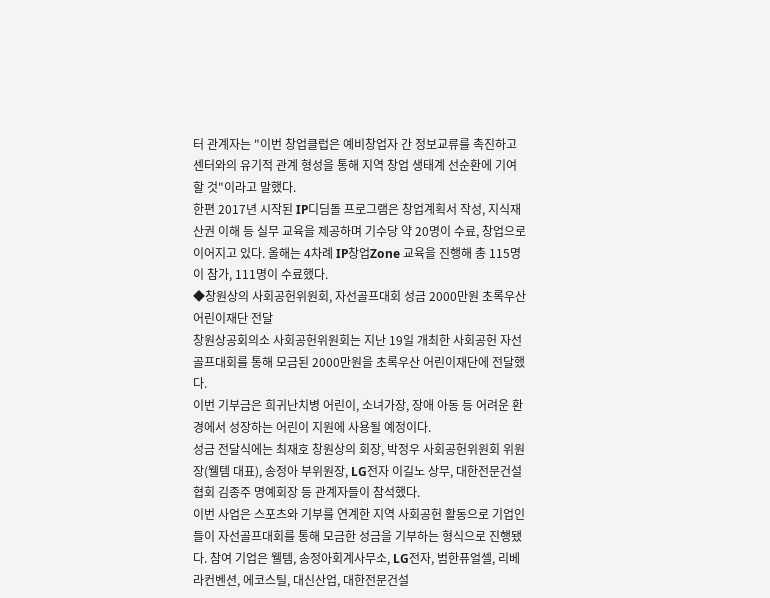터 관계자는 "이번 창업클럽은 예비창업자 간 정보교류를 촉진하고 센터와의 유기적 관계 형성을 통해 지역 창업 생태계 선순환에 기여할 것"이라고 말했다.
한편 2017년 시작된 IP디딤돌 프로그램은 창업계획서 작성, 지식재산권 이해 등 실무 교육을 제공하며 기수당 약 20명이 수료, 창업으로 이어지고 있다. 올해는 4차례 IP창업Zone 교육을 진행해 총 115명이 참가, 111명이 수료했다.
◆창원상의 사회공헌위원회, 자선골프대회 성금 2000만원 초록우산 어린이재단 전달
창원상공회의소 사회공헌위원회는 지난 19일 개최한 사회공헌 자선골프대회를 통해 모금된 2000만원을 초록우산 어린이재단에 전달했다.
이번 기부금은 희귀난치병 어린이, 소녀가장, 장애 아동 등 어려운 환경에서 성장하는 어린이 지원에 사용될 예정이다.
성금 전달식에는 최재호 창원상의 회장, 박정우 사회공헌위원회 위원장(웰템 대표), 송정아 부위원장, LG전자 이길노 상무, 대한전문건설협회 김종주 명예회장 등 관계자들이 참석했다.
이번 사업은 스포츠와 기부를 연계한 지역 사회공헌 활동으로 기업인들이 자선골프대회를 통해 모금한 성금을 기부하는 형식으로 진행됐다. 참여 기업은 웰템, 송정아회계사무소, LG전자, 범한퓨얼셀, 리베라컨벤션, 에코스틸, 대신산업, 대한전문건설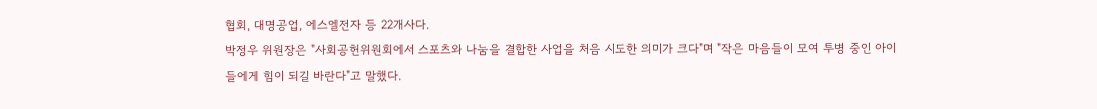협회, 대명공업, 에스엘전자 등 22개사다.
박정우 위원장은 "사회공헌위원회에서 스포츠와 나눔을 결합한 사업을 처음 시도한 의미가 크다"며 "작은 마음들이 모여 투병 중인 아이들에게 힘이 되길 바란다"고 말했다.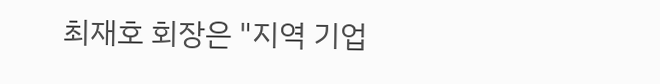최재호 회장은 "지역 기업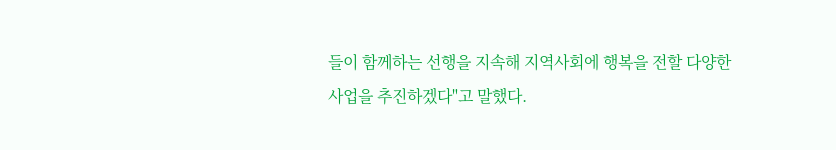들이 함께하는 선행을 지속해 지역사회에 행복을 전할 다양한 사업을 추진하겠다"고 말했다.